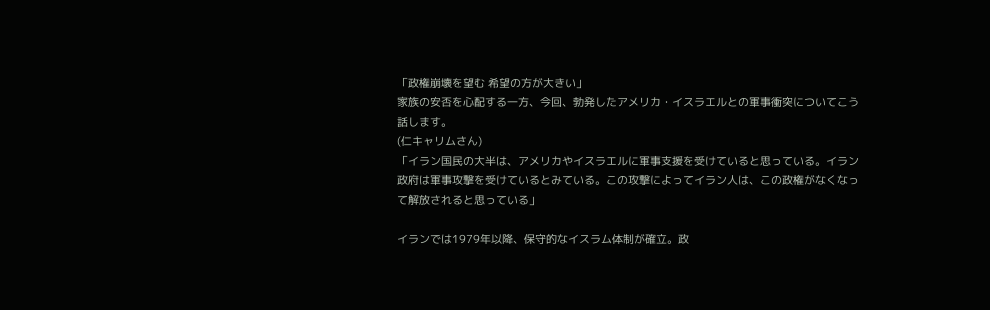「政権崩壊を望む 希望の方が大きい」
家族の安否を心配する一方、今回、勃発したアメリカ・イスラエルとの軍事衝突についてこう話します。
(仁キャリムさん)
「イラン国民の大半は、アメリカやイスラエルに軍事支援を受けていると思っている。イラン政府は軍事攻撃を受けているとみている。この攻撃によってイラン人は、この政権がなくなって解放されると思っている」

イランでは1979年以降、保守的なイスラム体制が確立。政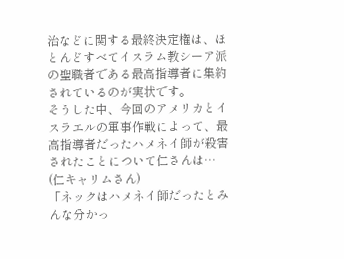治などに関する最終決定権は、ほとんどすべてイスラム教シーア派の聖職者である最高指導者に集約されているのが実状です。
そうした中、今回のアメリカとイスラエルの軍事作戦によって、最高指導者だったハメネイ師が殺害されたことについて仁さんは…
(仁キャリムさん)
「ネックはハメネイ師だったとみんな分かっ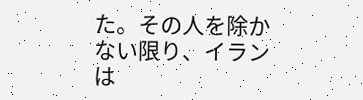た。その人を除かない限り、イランは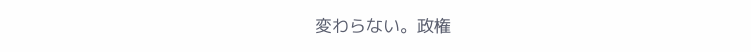変わらない。政権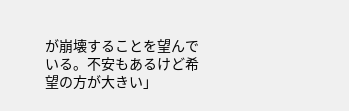が崩壊することを望んでいる。不安もあるけど希望の方が大きい」